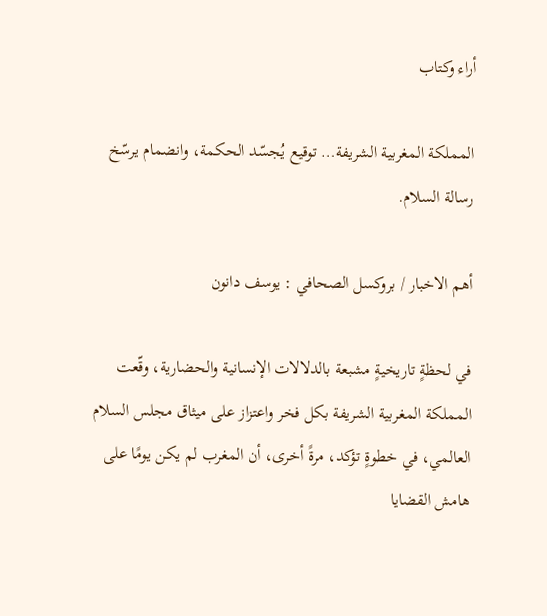أراء وكتاب

المملكة المغربية الشريفة… توقيع يُجسّد الحكمة، وانضمام يرسّخ رسالة السلام.

أهم الاخبار / بروكسل الصحافي : يوسف دانون

في لحظةٍ تاريخيةٍ مشبعة بالدلالات الإنسانية والحضارية، وقّعت المملكة المغربية الشريفة بكل فخر واعتزاز على ميثاق مجلس السلام العالمي، في خطوةٍ تؤكد، مرةً أخرى، أن المغرب لم يكن يومًا على هامش القضايا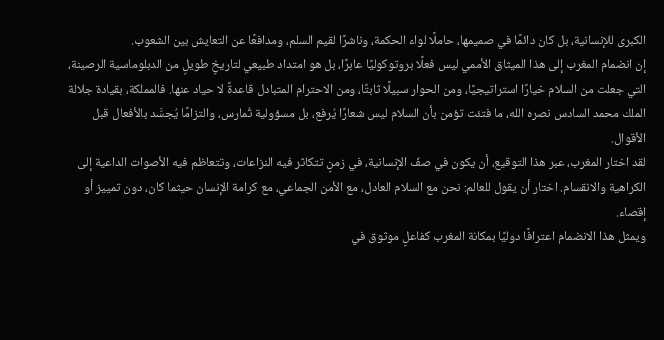الكبرى للإنسانية، بل كان دائمًا في صميمها، حاملًا لواء الحكمة، وناشرًا لقيم السلم، ومدافعًا عن التعايش بين الشعوب.
إن انضمام المغرب إلى هذا الميثاق الأممي ليس فعلًا بروتوكوليًا عابرًا، بل هو امتداد طبيعي لتاريخٍ طويلٍ من الدبلوماسية الرصينة، التي جعلت من السلام خيارًا استراتيجيًا، ومن الحوار سبيلًا ثابتًا، ومن الاحترام المتبادل قاعدةً لا حياد عنها. فالمملكة، بقيادة جلالة الملك محمد السادس نصره الله، ما فتئت تؤمن بأن السلام ليس شعارًا يُرفع، بل مسؤولية تُمارس، والتزامًا يُجسَّد بالأفعال قبل الأقوال.
لقد اختار المغرب، عبر هذا التوقيع، أن يكون في صفّ الإنسانية، في زمنٍ تتكاثر فيه النزاعات، وتتعاظم فيه الأصوات الداعية إلى الكراهية والانقسام. اختار أن يقول للعالم: نحن مع السلام العادل، مع الأمن الجماعي، مع كرامة الإنسان حيثما كان، دون تمييز أو إقصاء.
ويمثل هذا الانضمام اعترافًا دوليًا بمكانة المغرب كفاعلٍ موثوق في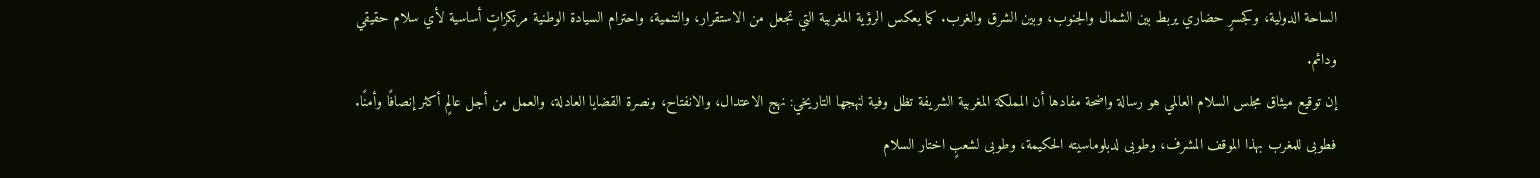الساحة الدولية، وكجسرٍ حضاري يربط بين الشمال والجنوب، وبين الشرق والغرب. كما يعكس الرؤية المغربية التي تجعل من الاستقرار، والتنمية، واحترام السيادة الوطنية مرتكزاتٍ أساسية لأي سلام حقيقي ودائم.
إن توقيع ميثاق مجلس السلام العالمي هو رسالة واضحة مفادها أن المملكة المغربية الشريفة تظل وفية لنهجها التاريخي: نهج الاعتدال، والانفتاح، ونصرة القضايا العادلة، والعمل من أجل عالمٍ أكثر إنصافًا وأمنًا.
فطوبى للمغرب بهذا الموقف المشرف، وطوبى لدبلوماسيته الحكيمة، وطوبى لشعبٍ اختار السلام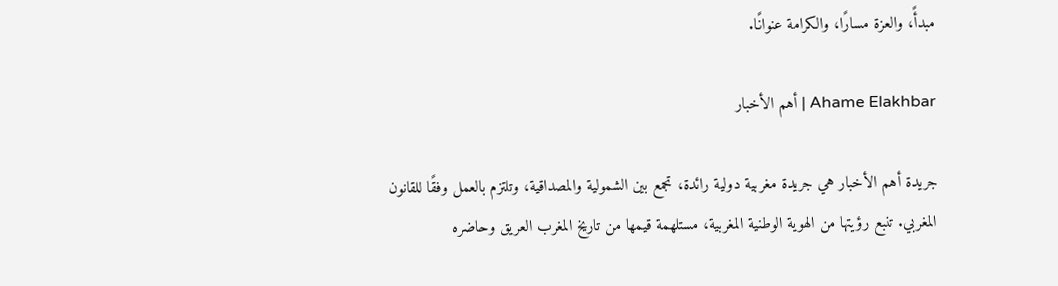مبدأً، والعزة مسارًا، والكرامة عنوانًا.

Ahame Elakhbar | أهم الأخبار

جريدة أهم الأخبار هي جريدة مغربية دولية رائدة، تجمع بين الشمولية والمصداقية، وتلتزم بالعمل وفقًا للقانون المغربي. تنبع رؤيتها من الهوية الوطنية المغربية، مستلهمة قيمها من تاريخ المغرب العريق وحاضره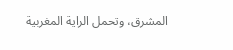المشرق، وتحمل الراية المغربية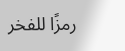رمزًا للفخر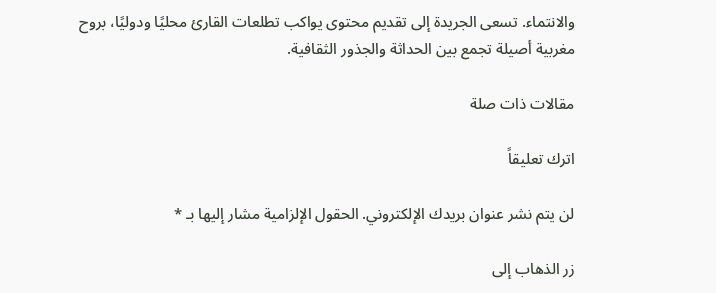والانتماء. تسعى الجريدة إلى تقديم محتوى يواكب تطلعات القارئ محليًا ودوليًا، بروح مغربية أصيلة تجمع بين الحداثة والجذور الثقافية.

مقالات ذات صلة

اترك تعليقاً

لن يتم نشر عنوان بريدك الإلكتروني. الحقول الإلزامية مشار إليها بـ *

زر الذهاب إلى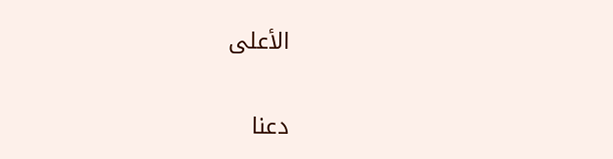الأعلى

دعنا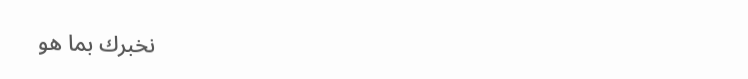نخبرك بما هو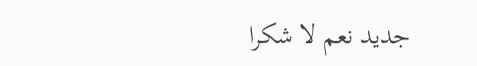جديد نعم لا شكرا